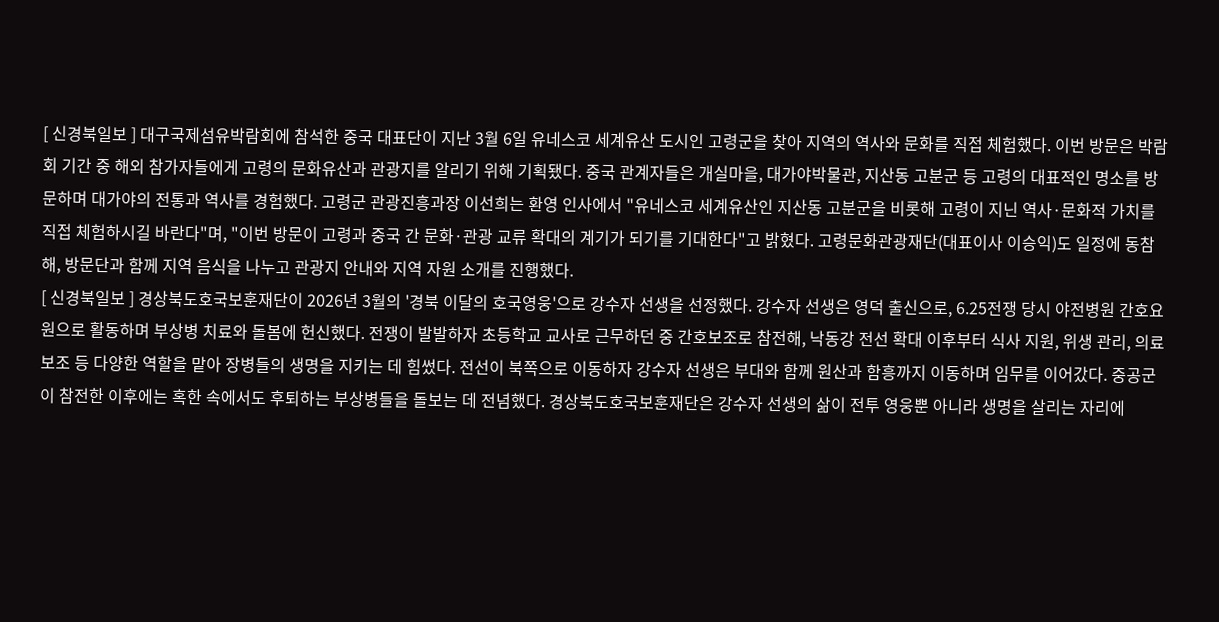[ 신경북일보 ] 대구국제섬유박람회에 참석한 중국 대표단이 지난 3월 6일 유네스코 세계유산 도시인 고령군을 찾아 지역의 역사와 문화를 직접 체험했다. 이번 방문은 박람회 기간 중 해외 참가자들에게 고령의 문화유산과 관광지를 알리기 위해 기획됐다. 중국 관계자들은 개실마을, 대가야박물관, 지산동 고분군 등 고령의 대표적인 명소를 방문하며 대가야의 전통과 역사를 경험했다. 고령군 관광진흥과장 이선희는 환영 인사에서 "유네스코 세계유산인 지산동 고분군을 비롯해 고령이 지닌 역사·문화적 가치를 직접 체험하시길 바란다"며, "이번 방문이 고령과 중국 간 문화·관광 교류 확대의 계기가 되기를 기대한다"고 밝혔다. 고령문화관광재단(대표이사 이승익)도 일정에 동참해, 방문단과 함께 지역 음식을 나누고 관광지 안내와 지역 자원 소개를 진행했다.
[ 신경북일보 ] 경상북도호국보훈재단이 2026년 3월의 '경북 이달의 호국영웅'으로 강수자 선생을 선정했다. 강수자 선생은 영덕 출신으로, 6.25전쟁 당시 야전병원 간호요원으로 활동하며 부상병 치료와 돌봄에 헌신했다. 전쟁이 발발하자 초등학교 교사로 근무하던 중 간호보조로 참전해, 낙동강 전선 확대 이후부터 식사 지원, 위생 관리, 의료 보조 등 다양한 역할을 맡아 장병들의 생명을 지키는 데 힘썼다. 전선이 북쪽으로 이동하자 강수자 선생은 부대와 함께 원산과 함흥까지 이동하며 임무를 이어갔다. 중공군이 참전한 이후에는 혹한 속에서도 후퇴하는 부상병들을 돌보는 데 전념했다. 경상북도호국보훈재단은 강수자 선생의 삶이 전투 영웅뿐 아니라 생명을 살리는 자리에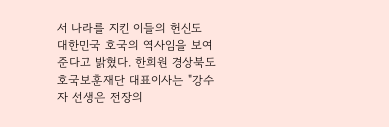서 나라를 지킨 이들의 헌신도 대한민국 호국의 역사임을 보여준다고 밝혔다. 한희원 경상북도호국보훈재단 대표이사는 "강수자 선생은 전장의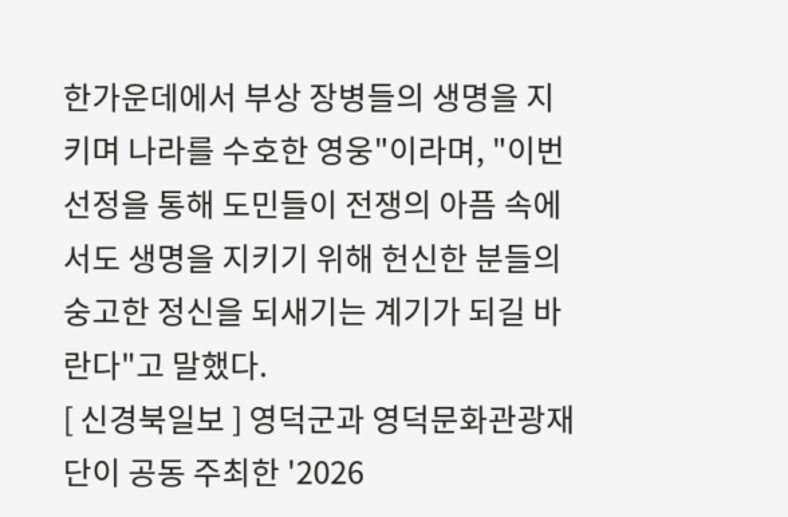한가운데에서 부상 장병들의 생명을 지키며 나라를 수호한 영웅"이라며, "이번 선정을 통해 도민들이 전쟁의 아픔 속에서도 생명을 지키기 위해 헌신한 분들의 숭고한 정신을 되새기는 계기가 되길 바란다"고 말했다.
[ 신경북일보 ] 영덕군과 영덕문화관광재단이 공동 주최한 '2026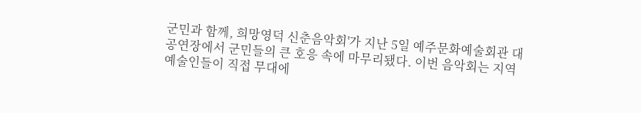군민과 함께, 희망영덕 신춘음악회'가 지난 5일 예주문화예술회관 대공연장에서 군민들의 큰 호응 속에 마무리됐다. 이번 음악회는 지역 예술인들이 직접 무대에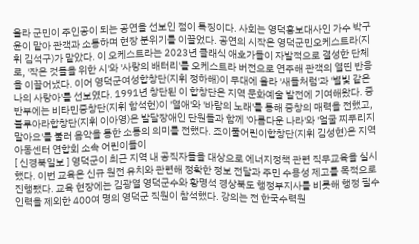올라 군민이 주인공이 되는 공연을 선보인 점이 특징이다. 사회는 영덕홍보대사인 가수 박구윤이 맡아 관객과 소통하며 현장 분위기를 이끌었다. 공연의 시작은 영덕군민오케스트라(지휘 김석구)가 맡았다. 이 오케스트라는 2023년 클래식 애호가들이 자발적으로 결성한 단체로, '작은 것들을 위한 시'와 '사랑의 배터리'를 오케스트라 버전으로 연주해 관객의 열띤 반응을 이끌어냈다. 이어 영덕군여성합창단(지휘 정하해)이 무대에 올라 '새들처럼'과 '별빛 같은 나의 사랑아'를 선보였다. 1991년 창단된 이 합창단은 지역 문화예술 발전에 기여해왔다. 중반부에는 비타민중창단(지휘 함석헌)이 '열애'와 '바람의 노래'를 통해 중창의 매력을 전했고, 블루아라합창단(지휘 이아영)은 발달장애인 단원들과 함께 '아름다운 나라'와 '얼굴 찌푸리지 말아요'를 불러 음악을 통한 소통의 의미를 전했다. 죠이풀어린이합창단(지휘 김성현)은 지역아동센터 연합회 소속 어린이들이
[ 신경북일보 ] 영덕군이 최근 지역 내 공직자들을 대상으로 에너지정책 관련 직무교육을 실시했다. 이번 교육은 신규 원전 유치와 관련해 정확한 정보 전달과 주민 수용성 제고를 목적으로 진행됐다. 교육 현장에는 김광열 영덕군수와 황명석 경상북도 행정부지사를 비롯해 행정 필수 인력을 제외한 400여 명의 영덕군 직원이 참석했다. 강의는 전 한국수력원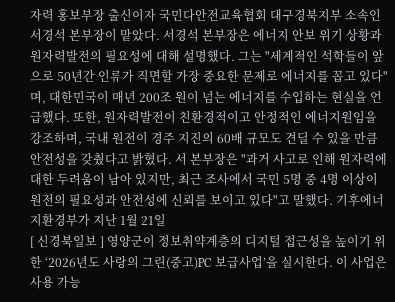자력 홍보부장 출신이자 국민다안전교육협회 대구경북지부 소속인 서경석 본부장이 맡았다. 서경석 본부장은 에너지 안보 위기 상황과 원자력발전의 필요성에 대해 설명했다. 그는 "세계적인 석학들이 앞으로 50년간 인류가 직면할 가장 중요한 문제로 에너지를 꼽고 있다"며, 대한민국이 매년 200조 원이 넘는 에너지를 수입하는 현실을 언급했다. 또한, 원자력발전이 친환경적이고 안정적인 에너지원임을 강조하며, 국내 원전이 경주 지진의 60배 규모도 견딜 수 있을 만큼 안전성을 갖췄다고 밝혔다. 서 본부장은 "과거 사고로 인해 원자력에 대한 두려움이 남아 있지만, 최근 조사에서 국민 5명 중 4명 이상이 원전의 필요성과 안전성에 신뢰를 보이고 있다"고 말했다. 기후에너지환경부가 지난 1월 21일
[ 신경북일보 ] 영양군이 정보취약계층의 디지털 접근성을 높이기 위한 ‘2026년도 사랑의 그린(중고)PC 보급사업’을 실시한다. 이 사업은 사용 가능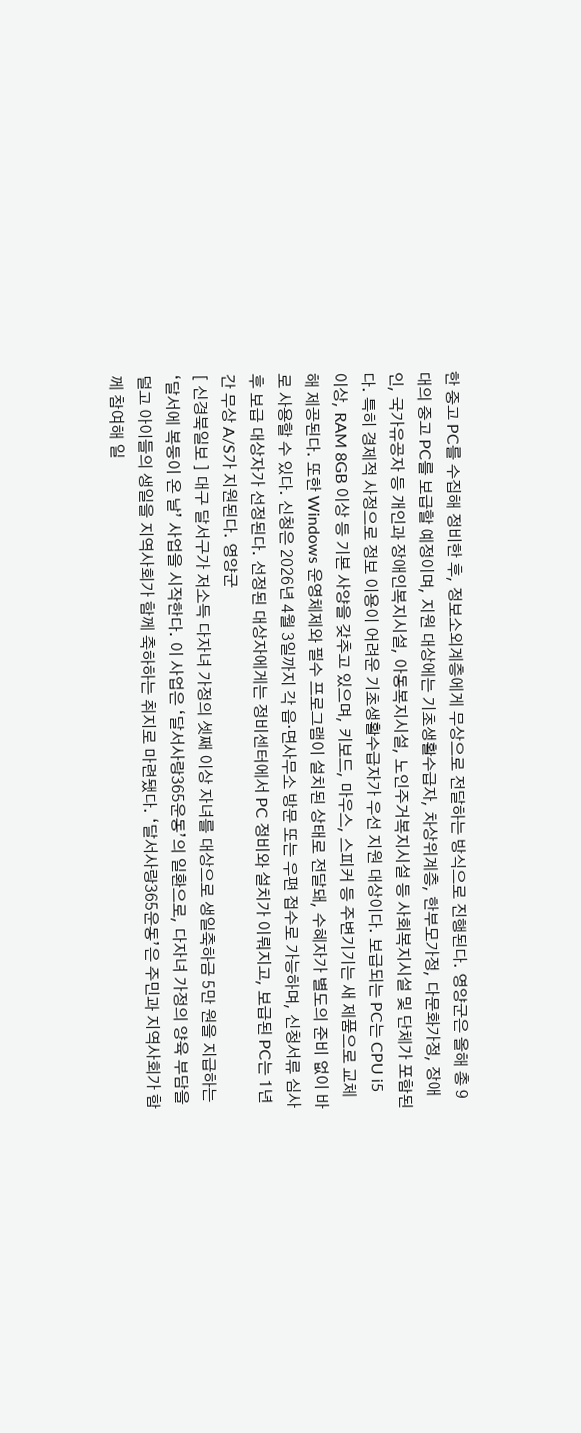한 중고 PC를 수집해 정비한 후, 정보소외계층에게 무상으로 전달하는 방식으로 진행된다. 영양군은 올해 총 9대의 중고 PC를 보급할 예정이며, 지원 대상에는 기초생활수급자, 차상위계층, 한부모가정, 다문화가정, 장애인, 국가유공자 등 개인과 장애인복지시설, 아동복지시설, 노인주거복지시설 등 사회복지시설 및 단체가 포함된다. 특히 경제적 사정으로 정보 이용이 어려운 기초생활수급자가 우선 지원 대상이다. 보급되는 PC는 CPU i5 이상, RAM 8GB 이상 등 기본 사양을 갖추고 있으며, 키보드, 마우스, 스피커 등 주변기기는 새 제품으로 교체해 제공된다. 또한 Windows 운영체제와 필수 프로그램이 설치된 상태로 전달돼, 수혜자가 별도의 준비 없이 바로 사용할 수 있다. 신청은 2026년 4월 3일까지 각 읍·면사무소 방문 또는 우편 접수로 가능하며, 신청서류 심사 후 보급 대상자가 선정된다. 선정된 대상자에게는 정비센터에서 PC 정비와 설치가 이뤄지고, 보급된 PC는 1년간 무상 A/S가 지원된다. 영양군
[ 신경북일보 ] 대구 달서구가 저소득 다자녀 가정의 셋째 이상 자녀를 대상으로 생일축하금 5만 원을 지급하는 ‘달서에 복둥이 온 날’ 사업을 시작한다. 이 사업은 ‘달서사랑365운동’의 일환으로, 다자녀 가정의 양육 부담을 덜고 아이들의 생일을 지역사회가 함께 축하하는 취지로 마련됐다. ‘달서사랑365운동’은 주민과 지역사회가 함께 참여해 일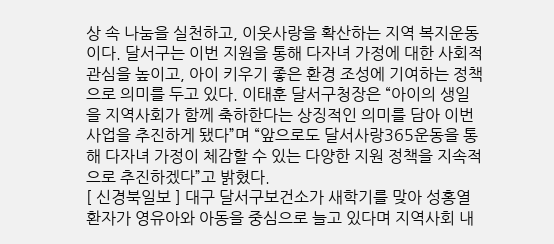상 속 나눔을 실천하고, 이웃사랑을 확산하는 지역 복지운동이다. 달서구는 이번 지원을 통해 다자녀 가정에 대한 사회적 관심을 높이고, 아이 키우기 좋은 환경 조성에 기여하는 정책으로 의미를 두고 있다. 이태훈 달서구청장은 “아이의 생일을 지역사회가 함께 축하한다는 상징적인 의미를 담아 이번 사업을 추진하게 됐다”며 “앞으로도 달서사랑365운동을 통해 다자녀 가정이 체감할 수 있는 다양한 지원 정책을 지속적으로 추진하겠다”고 밝혔다.
[ 신경북일보 ] 대구 달서구보건소가 새학기를 맞아 성홍열 환자가 영유아와 아동을 중심으로 늘고 있다며 지역사회 내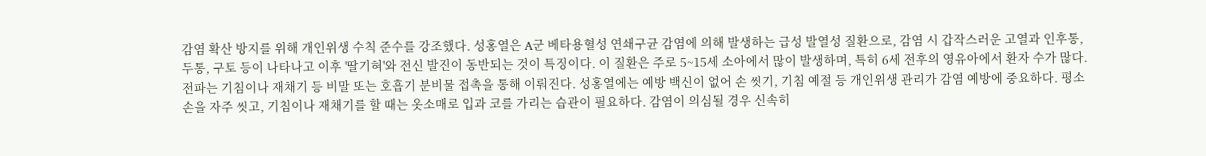감염 확산 방지를 위해 개인위생 수칙 준수를 강조했다. 성홍열은 A군 베타용혈성 연쇄구균 감염에 의해 발생하는 급성 발열성 질환으로, 감염 시 갑작스러운 고열과 인후통, 두통, 구토 등이 나타나고 이후 '딸기혀'와 전신 발진이 동반되는 것이 특징이다. 이 질환은 주로 5~15세 소아에서 많이 발생하며, 특히 6세 전후의 영유아에서 환자 수가 많다. 전파는 기침이나 재채기 등 비말 또는 호흡기 분비물 접촉을 통해 이뤄진다. 성홍열에는 예방 백신이 없어 손 씻기, 기침 예절 등 개인위생 관리가 감염 예방에 중요하다. 평소 손을 자주 씻고, 기침이나 재채기를 할 때는 옷소매로 입과 코를 가리는 습관이 필요하다. 감염이 의심될 경우 신속히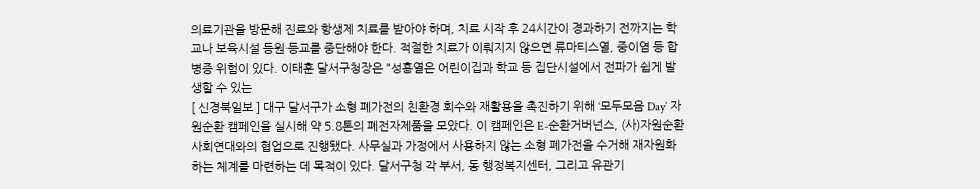의료기관을 방문해 진료와 항생제 치료를 받아야 하며, 치료 시작 후 24시간이 경과하기 전까지는 학교나 보육시설 등원·등교를 중단해야 한다. 적절한 치료가 이뤄지지 않으면 류마티스열, 중이염 등 합병증 위험이 있다. 이태훈 달서구청장은 "성홍열은 어린이집과 학교 등 집단시설에서 전파가 쉽게 발생할 수 있는
[ 신경북일보 ] 대구 달서구가 소형 폐가전의 친환경 회수와 재활용을 촉진하기 위해 ‘모두모음 Day’ 자원순환 캠페인을 실시해 약 5.8톤의 폐전자제품을 모았다. 이 캠페인은 E-순환거버넌스, (사)자원순환사회연대와의 협업으로 진행됐다. 사무실과 가정에서 사용하지 않는 소형 폐가전을 수거해 재자원화하는 체계를 마련하는 데 목적이 있다. 달서구청 각 부서, 동 행정복지센터, 그리고 유관기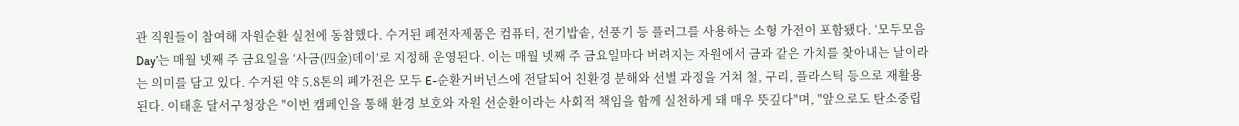관 직원들이 참여해 자원순환 실천에 동참했다. 수거된 폐전자제품은 컴퓨터, 전기밥솥, 선풍기 등 플러그를 사용하는 소형 가전이 포함됐다. ‘모두모음 Day’는 매월 넷째 주 금요일을 ‘사금(四金)데이’로 지정해 운영된다. 이는 매월 넷째 주 금요일마다 버려지는 자원에서 금과 같은 가치를 찾아내는 날이라는 의미를 담고 있다. 수거된 약 5.8톤의 폐가전은 모두 E-순환거버넌스에 전달되어 친환경 분해와 선별 과정을 거쳐 철, 구리, 플라스틱 등으로 재활용된다. 이태훈 달서구청장은 "이번 캠페인을 통해 환경 보호와 자원 선순환이라는 사회적 책임을 함께 실천하게 돼 매우 뜻깊다"며, "앞으로도 탄소중립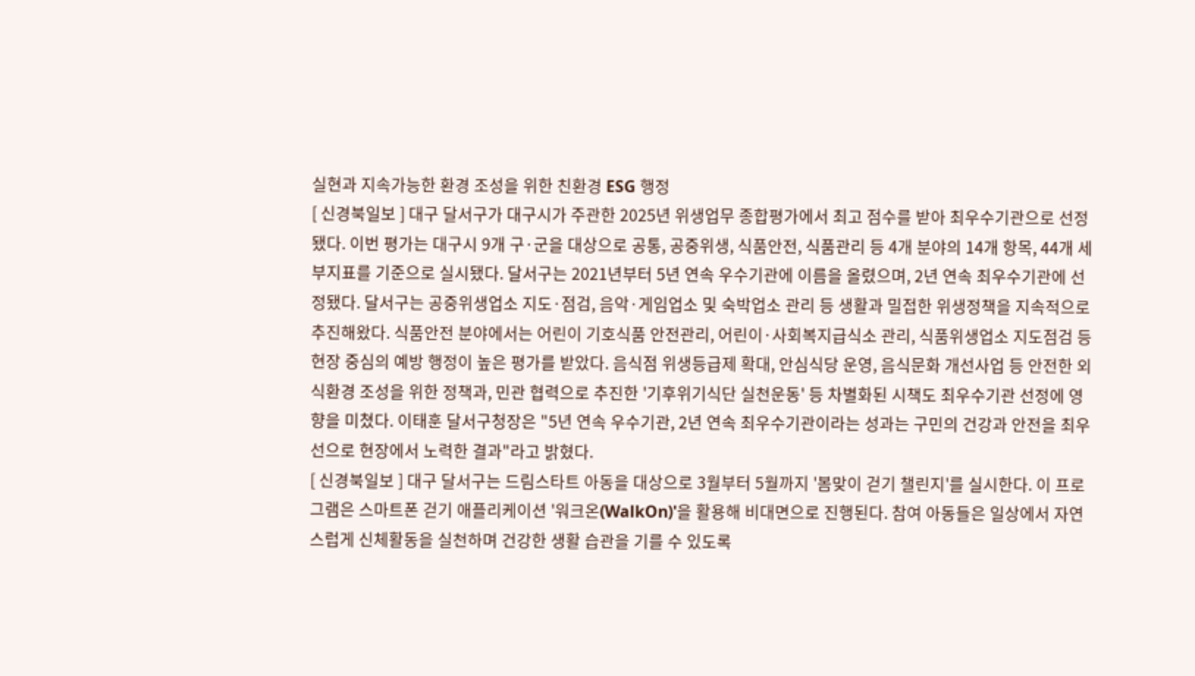실현과 지속가능한 환경 조성을 위한 친환경 ESG 행정
[ 신경북일보 ] 대구 달서구가 대구시가 주관한 2025년 위생업무 종합평가에서 최고 점수를 받아 최우수기관으로 선정됐다. 이번 평가는 대구시 9개 구·군을 대상으로 공통, 공중위생, 식품안전, 식품관리 등 4개 분야의 14개 항목, 44개 세부지표를 기준으로 실시됐다. 달서구는 2021년부터 5년 연속 우수기관에 이름을 올렸으며, 2년 연속 최우수기관에 선정됐다. 달서구는 공중위생업소 지도·점검, 음악·게임업소 및 숙박업소 관리 등 생활과 밀접한 위생정책을 지속적으로 추진해왔다. 식품안전 분야에서는 어린이 기호식품 안전관리, 어린이·사회복지급식소 관리, 식품위생업소 지도점검 등 현장 중심의 예방 행정이 높은 평가를 받았다. 음식점 위생등급제 확대, 안심식당 운영, 음식문화 개선사업 등 안전한 외식환경 조성을 위한 정책과, 민관 협력으로 추진한 '기후위기식단 실천운동' 등 차별화된 시책도 최우수기관 선정에 영향을 미쳤다. 이태훈 달서구청장은 "5년 연속 우수기관, 2년 연속 최우수기관이라는 성과는 구민의 건강과 안전을 최우선으로 현장에서 노력한 결과"라고 밝혔다.
[ 신경북일보 ] 대구 달서구는 드림스타트 아동을 대상으로 3월부터 5월까지 '봄맞이 걷기 챌린지'를 실시한다. 이 프로그램은 스마트폰 걷기 애플리케이션 '워크온(WalkOn)'을 활용해 비대면으로 진행된다. 참여 아동들은 일상에서 자연스럽게 신체활동을 실천하며 건강한 생활 습관을 기를 수 있도록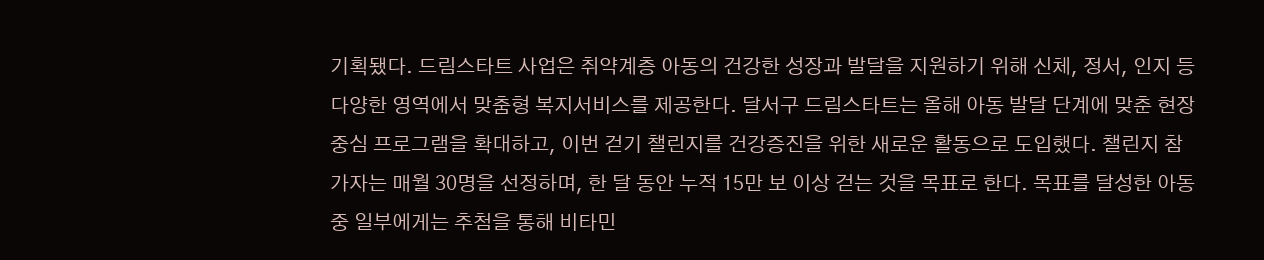기획됐다. 드림스타트 사업은 취약계층 아동의 건강한 성장과 발달을 지원하기 위해 신체, 정서, 인지 등 다양한 영역에서 맞춤형 복지서비스를 제공한다. 달서구 드림스타트는 올해 아동 발달 단계에 맞춘 현장 중심 프로그램을 확대하고, 이번 걷기 챌린지를 건강증진을 위한 새로운 활동으로 도입했다. 챌린지 참가자는 매월 30명을 선정하며, 한 달 동안 누적 15만 보 이상 걷는 것을 목표로 한다. 목표를 달성한 아동 중 일부에게는 추첨을 통해 비타민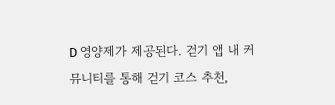D 영양제가 제공된다. 걷기 앱 내 커뮤니티를 통해 걷기 코스 추천,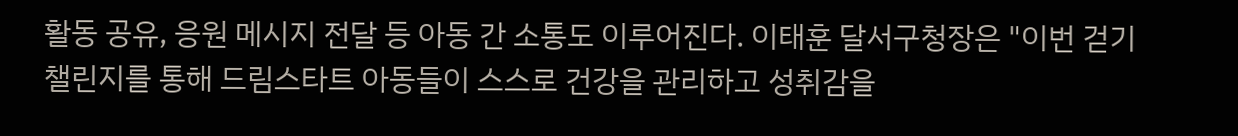활동 공유, 응원 메시지 전달 등 아동 간 소통도 이루어진다. 이태훈 달서구청장은 "이번 걷기 챌린지를 통해 드림스타트 아동들이 스스로 건강을 관리하고 성취감을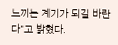느끼는 계기가 되길 바란다"고 밝혔다.